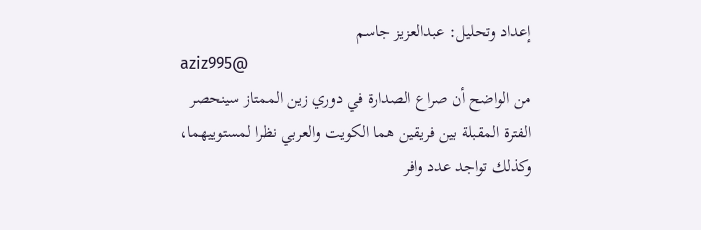إعداد وتحليل: عبدالعزيز جاسم
aziz995@
من الواضح أن صراع الصدارة في دوري زين الممتاز سينحصر الفترة المقبلة بين فريقين هما الكويت والعربي نظرا لمستوييهما، وكذلك تواجد عدد وافر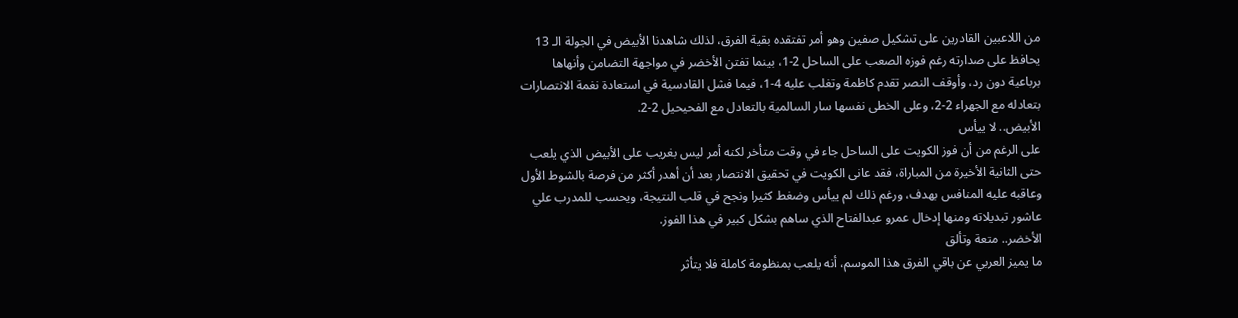من اللاعبين القادرين على تشكيل صفين وهو أمر تفتقده بقية الفرق، لذلك شاهدنا الأبيض في الجولة الـ 13 يحافظ على صدارته رغم فوزه الصعب على الساحل 2-1، بينما تفتن الأخضر في مواجهة التضامن وأنهاها برباعية دون رد، وأوقف النصر تقدم كاظمة وتغلب عليه 4-1، فيما فشل القادسية في استعادة نغمة الانتصارات بتعادله مع الجهراء 2-2، وعلى الخطى نفسها سار السالمية بالتعادل مع الفحيحيل 2-2.
الأبيض.. لا ييأس
على الرغم من أن فوز الكويت على الساحل جاء في وقت متأخر لكنه أمر ليس بغريب على الأبيض الذي يلعب حتى الثانية الأخيرة من المباراة، فقد عانى الكويت في تحقيق الانتصار بعد أن أهدر أكثر من فرصة بالشوط الأول وعاقبه عليه المنافس بهدف، ورغم ذلك لم ييأس وضغط كثيرا ونجح في قلب النتيجة، ويحسب للمدرب علي عاشور تبديلاته ومنها إدخال عمرو عبدالفتاح الذي ساهم بشكل كبير في هذا الفوز.
الأخضر.. متعة وتألق
ما يميز العربي عن باقي الفرق هذا الموسم، أنه يلعب بمنظومة كاملة فلا يتأثر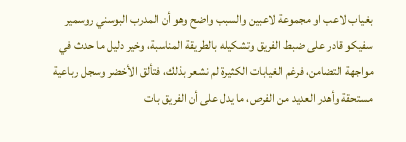بغياب لاعب او مجموعة لاعبين والسبب واضح وهو أن المدرب البوسني روسمير سفيكو قادر على ضبط الفريق وتشكيله بالطريقة المناسبة، وخير دليل ما حدث في مواجهة التضامن، فرغم الغيابات الكثيرة لم نشعر بذلك، فتألق الأخضر وسجل رباعية مستحقة وأهدر العديد من الفرص، ما يدل على أن الفريق بات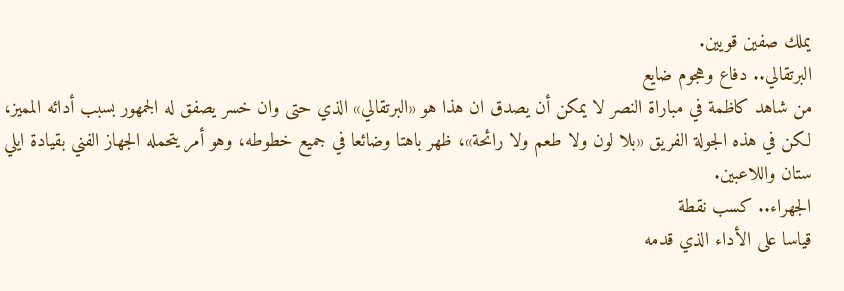يملك صفين قويين.
البرتقالي.. دفاع وهجوم ضايع
من شاهد كاظمة في مباراة النصر لا يمكن أن يصدق ان هذا هو «البرتقالي» الذي حتى وان خسر يصفق له الجمهور بسبب أدائه المميز، لكن في هذه الجولة الفريق «بلا لون ولا طعم ولا رائحة»، ظهر باهتا وضائعا في جميع خطوطه، وهو أمر يتحمله الجهاز الفني بقيادة ايلي ستان واللاعبين.
الجهراء.. كسب نقطة
قياسا على الأداء الذي قدمه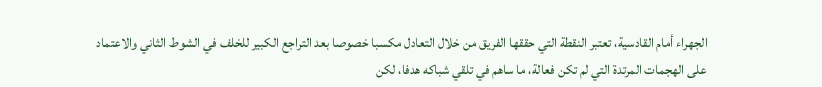الجهراء أمام القادسية، تعتبر النقطة التي حققها الفريق من خلال التعادل مكسبا خصوصا بعد التراجع الكبير للخلف في الشوط الثاني والاعتماد على الهجمات المرتدة التي لم تكن فعالة، ما ساهم في تلقي شباكه هدفا، لكن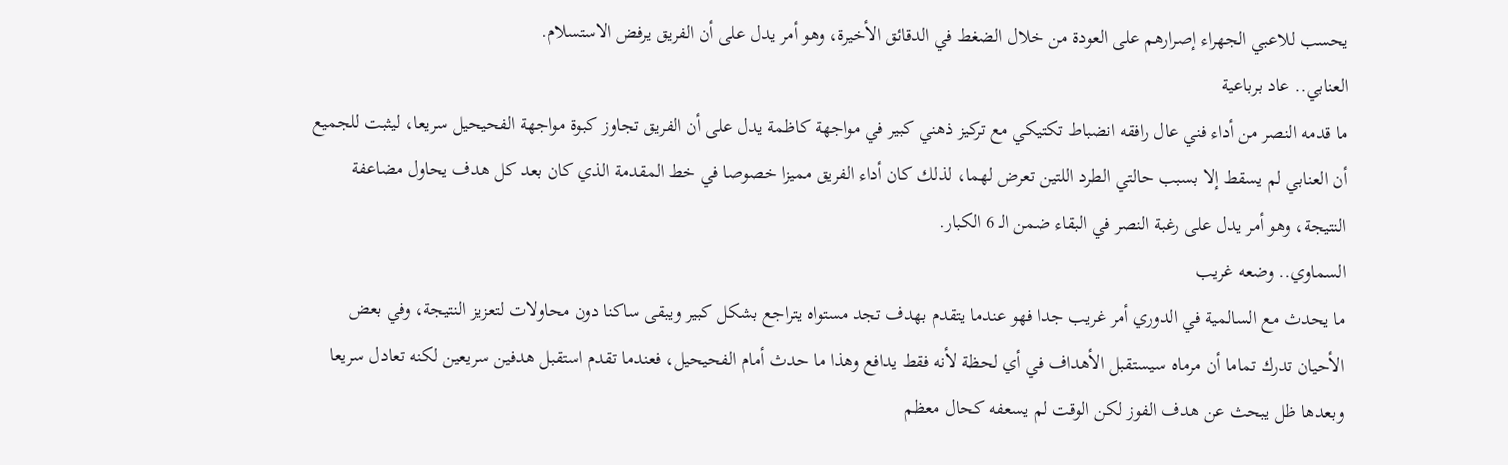يحسب للاعبي الجهراء إصرارهم على العودة من خلال الضغط في الدقائق الأخيرة، وهو أمر يدل على أن الفريق يرفض الاستسلام.
العنابي.. عاد برباعية
ما قدمه النصر من أداء فني عال رافقه انضباط تكتيكي مع تركيز ذهني كبير في مواجهة كاظمة يدل على أن الفريق تجاوز كبوة مواجهة الفحيحيل سريعا، ليثبت للجميع أن العنابي لم يسقط إلا بسبب حالتي الطرد اللتين تعرض لهما، لذلك كان أداء الفريق مميزا خصوصا في خط المقدمة الذي كان بعد كل هدف يحاول مضاعفة النتيجة، وهو أمر يدل على رغبة النصر في البقاء ضمن الـ 6 الكبار.
السماوي.. وضعه غريب
ما يحدث مع السالمية في الدوري أمر غريب جدا فهو عندما يتقدم بهدف تجد مستواه يتراجع بشكل كبير ويبقى ساكنا دون محاولات لتعزيز النتيجة، وفي بعض الأحيان تدرك تماما أن مرماه سيستقبل الأهداف في أي لحظة لأنه فقط يدافع وهذا ما حدث أمام الفحيحيل، فعندما تقدم استقبل هدفين سريعين لكنه تعادل سريعا وبعدها ظل يبحث عن هدف الفوز لكن الوقت لم يسعفه كحال معظم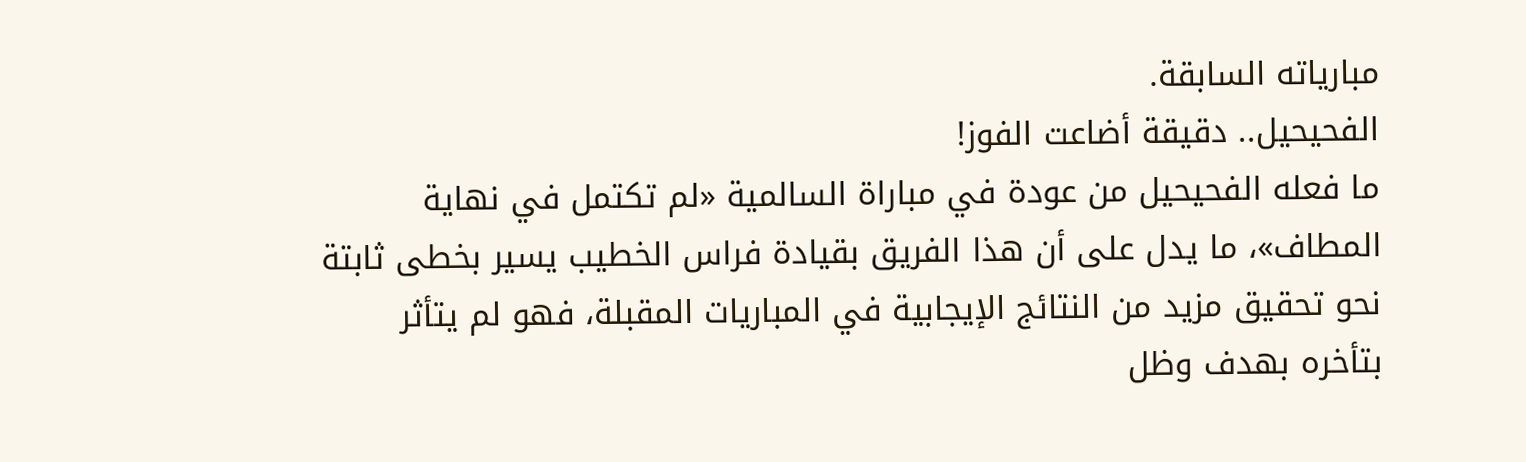مبارياته السابقة.
الفحيحيل.. دقيقة أضاعت الفوز!
ما فعله الفحيحيل من عودة في مباراة السالمية «لم تكتمل في نهاية المطاف»، ما يدل على أن هذا الفريق بقيادة فراس الخطيب يسير بخطى ثابتة نحو تحقيق مزيد من النتائج الإيجابية في المباريات المقبلة، فهو لم يتأثر بتأخره بهدف وظل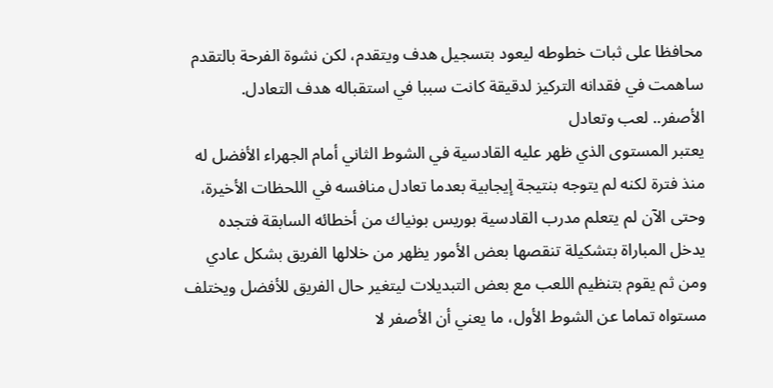محافظا على ثبات خطوطه ليعود بتسجيل هدف ويتقدم، لكن نشوة الفرحة بالتقدم ساهمت في فقدانه التركيز لدقيقة كانت سببا في استقباله هدف التعادل.
الأصفر.. لعب وتعادل
يعتبر المستوى الذي ظهر عليه القادسية في الشوط الثاني أمام الجهراء الأفضل له منذ فترة لكنه لم يتوجه بنتيجة إيجابية بعدما تعادل منافسه في اللحظات الأخيرة، وحتى الآن لم يتعلم مدرب القادسية بوريس بونياك من أخطائه السابقة فتجده يدخل المباراة بتشكيلة تنقصها بعض الأمور يظهر من خلالها الفريق بشكل عادي ومن ثم يقوم بتنظيم اللعب مع بعض التبديلات ليتغير حال الفريق للأفضل ويختلف مستواه تماما عن الشوط الأول، ما يعني أن الأصفر لا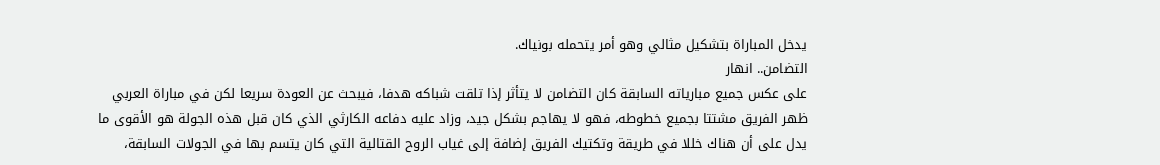يدخل المباراة بتشكيل مثالي وهو أمر يتحمله بونياك.
التضامن.. انهار
على عكس جميع مبارياته السابقة كان التضامن لا يتأثر إذا تلقت شباكه هدفا، فيبحث عن العودة سريعا لكن في مباراة العربي ظهر الفريق مشتتا بجميع خطوطه، فهو لا يهاجم بشكل جيد، وزاد عليه دفاعه الكارثي الذي كان قبل هذه الجولة هو الأقوى ما يدل على أن هناك خللا في طريقة وتكتيك الفريق إضافة إلى غياب الروح القتالية التي كان يتسم بها في الجولات السابقة،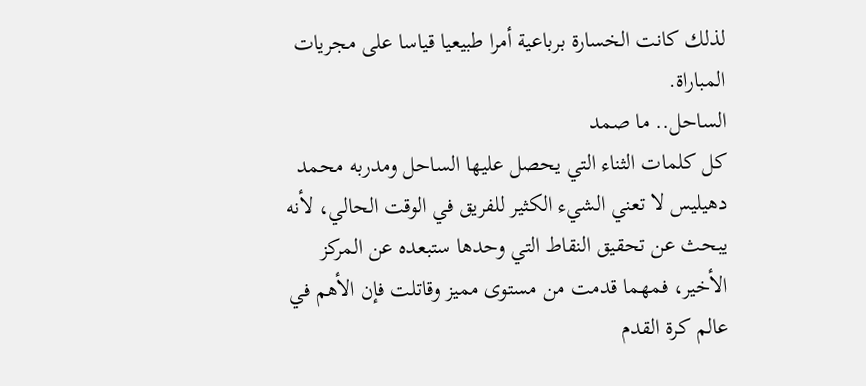لذلك كانت الخسارة برباعية أمرا طبيعيا قياسا على مجريات المباراة.
الساحل.. ما صمد
كل كلمات الثناء التي يحصل عليها الساحل ومدربه محمد دهيليس لا تعني الشيء الكثير للفريق في الوقت الحالي، لأنه يبحث عن تحقيق النقاط التي وحدها ستبعده عن المركز الأخير، فمهما قدمت من مستوى مميز وقاتلت فإن الأهم في عالم كرة القدم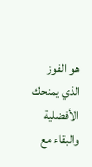هو الفوز الذي يمنحك الأفضلية والبقاء مع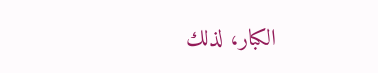الكبار، لذلك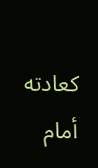كعادته أمام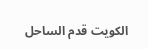الكويت قدم الساحل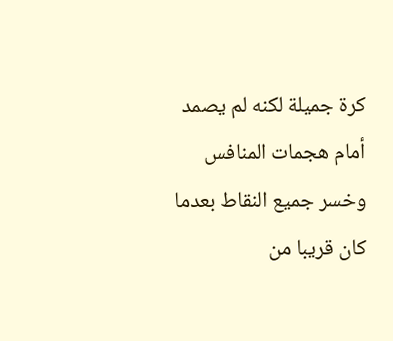كرة جميلة لكنه لم يصمد أمام هجمات المنافس وخسر جميع النقاط بعدما كان قريبا من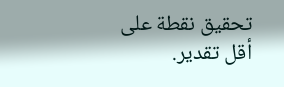تحقيق نقطة على أقل تقدير.